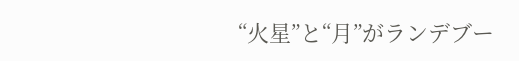“火星”と“月”がランデブー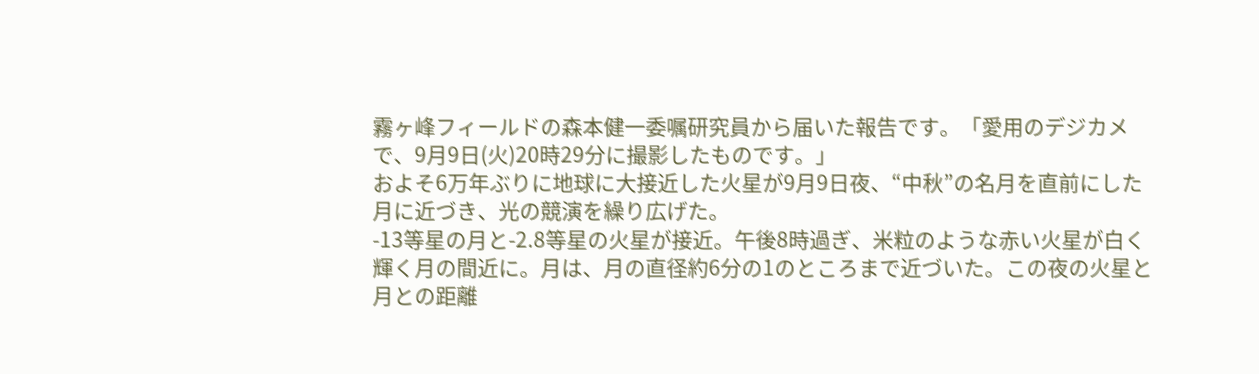霧ヶ峰フィールドの森本健一委嘱研究員から届いた報告です。「愛用のデジカメで、9月9日(火)20時29分に撮影したものです。」
およそ6万年ぶりに地球に大接近した火星が9月9日夜、“中秋”の名月を直前にした月に近づき、光の競演を繰り広げた。
-13等星の月と-2.8等星の火星が接近。午後8時過ぎ、米粒のような赤い火星が白く輝く月の間近に。月は、月の直径約6分の1のところまで近づいた。この夜の火星と月との距離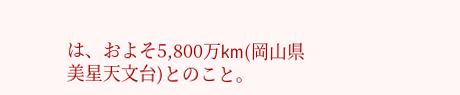は、およそ5,800万km(岡山県美星天文台)とのこと。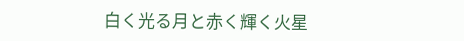白く光る月と赤く輝く火星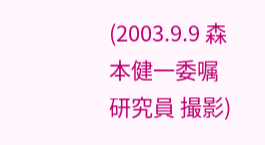(2003.9.9 森本健一委嘱研究員 撮影)